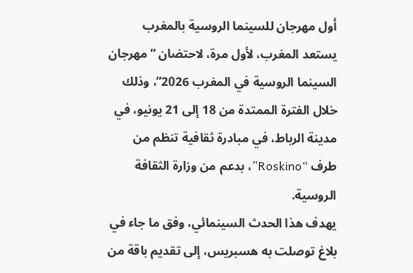أول مهرجان للسينما الروسية بالمغرب
يستعد المغرب، لأول مرة، لاحتضان “مهرجان السينما الروسية في المغرب 2026”، وذلك خلال الفترة الممتدة من 18 إلى 21 يونيو، في مدينة الرباط، في مبادرة ثقافية تنظم من طرف “Roskino”، بدعم من وزارة الثقافة الروسية.
يهدف هذا الحدث السينمائي، وفق ما جاء في بلاغ توصلت به هسبريس، إلى تقديم باقة من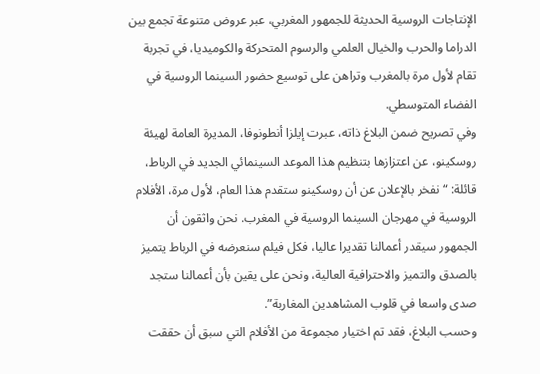الإنتاجات الروسية الحديثة للجمهور المغربي، عبر عروض متنوعة تجمع بين الدراما والحرب والخيال العلمي والرسوم المتحركة والكوميديا، في تجربة تقام لأول مرة بالمغرب وتراهن على توسيع حضور السينما الروسية في الفضاء المتوسطي.
وفي تصريح ضمن البلاغ ذاته، عبرت إيلزا أنطونوفا، المديرة العامة لهيئة روسكينو، عن اعتزازها بتنظيم هذا الموعد السينمائي الجديد في الرباط، قائلة: “نفخر بالإعلان عن أن روسكينو ستقدم هذا العام، لأول مرة، الأفلام الروسية في مهرجان السينما الروسية في المغرب. نحن واثقون أن الجمهور سيقدر أعمالنا تقديرا عاليا، فكل فيلم سنعرضه في الرباط يتميز بالصدق والتميز والاحترافية العالية، ونحن على يقين بأن أعمالنا ستجد صدى واسعا في قلوب المشاهدين المغاربة”.
وحسب البلاغ، فقد تم اختيار مجموعة من الأفلام التي سبق أن حققت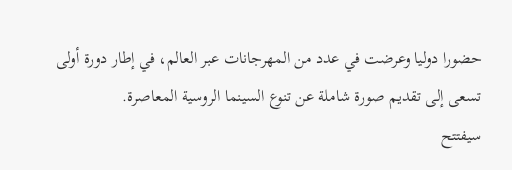حضورا دوليا وعرضت في عدد من المهرجانات عبر العالم، في إطار دورة أولى تسعى إلى تقديم صورة شاملة عن تنوع السينما الروسية المعاصرة.
سيفتتح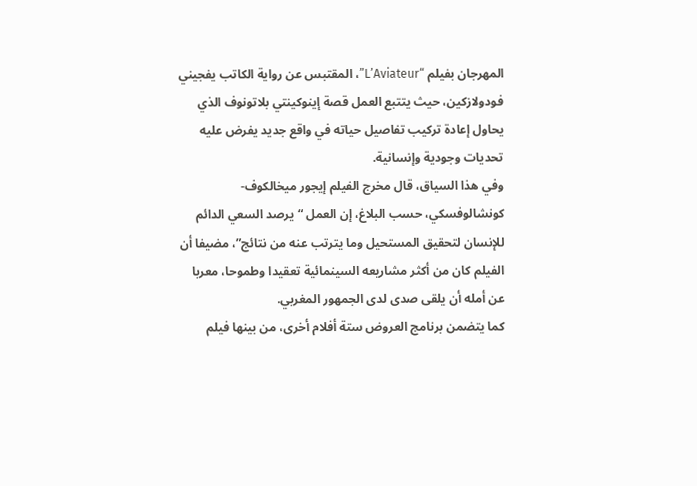المهرجان بفيلم “L’Aviateur”، المقتبس عن رواية الكاتب يفجيني فودولازكين، حيث يتتبع العمل قصة إينوكينتي بلاتونوف الذي يحاول إعادة تركيب تفاصيل حياته في واقع جديد يفرض عليه تحديات وجودية وإنسانية.
وفي هذا السياق، قال مخرج الفيلم إيجور ميخالكوف-كونشالوفسكي، حسب البلاغ، إن العمل “يرصد السعي الدائم للإنسان لتحقيق المستحيل وما يترتب عنه من نتائج”، مضيفا أن الفيلم كان من أكثر مشاريعه السينمائية تعقيدا وطموحا، معربا عن أمله أن يلقى صدى لدى الجمهور المغربي.
كما يتضمن برنامج العروض ستة أفلام أخرى، من بينها فيلم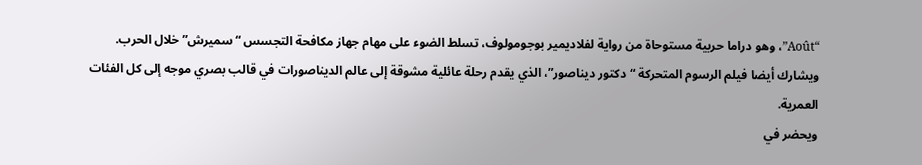“Août”، وهو دراما حربية مستوحاة من رواية لفلاديمير بوجومولوف، تسلط الضوء على مهام جهاز مكافحة التجسس “سميرش” خلال الحرب.
ويشارك أيضا فيلم الرسوم المتحركة “دكتور ديناصور”، الذي يقدم رحلة عائلية مشوقة إلى عالم الديناصورات في قالب بصري موجه إلى كل الفئات العمرية.
ويحضر في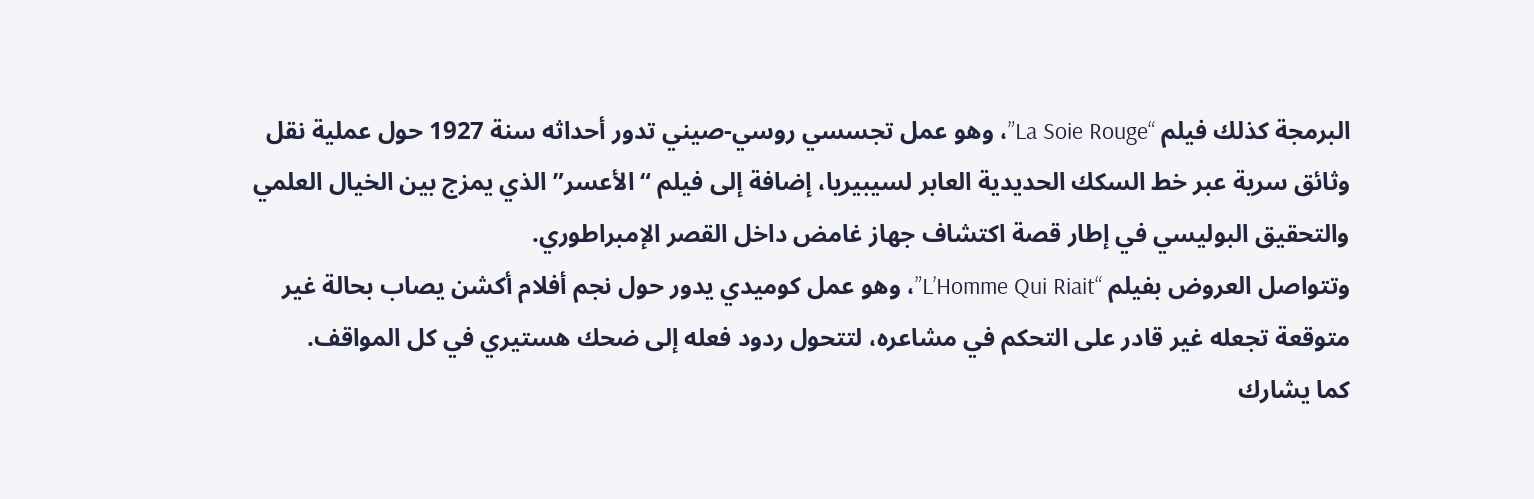البرمجة كذلك فيلم “La Soie Rouge”، وهو عمل تجسسي روسي-صيني تدور أحداثه سنة 1927 حول عملية نقل وثائق سرية عبر خط السكك الحديدية العابر لسيبيريا، إضافة إلى فيلم “الأعسر” الذي يمزج بين الخيال العلمي والتحقيق البوليسي في إطار قصة اكتشاف جهاز غامض داخل القصر الإمبراطوري.
وتتواصل العروض بفيلم “L’Homme Qui Riait”، وهو عمل كوميدي يدور حول نجم أفلام أكشن يصاب بحالة غير متوقعة تجعله غير قادر على التحكم في مشاعره، لتتحول ردود فعله إلى ضحك هستيري في كل المواقف.
كما يشارك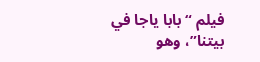فيلم “بابا ياجا في بيتنا”، وهو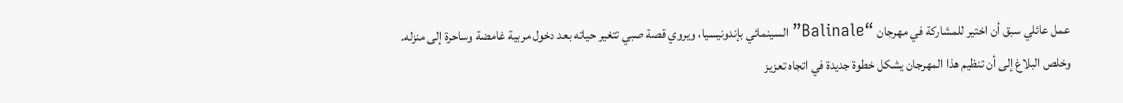عمل عائلي سبق أن اختير للمشاركة في مهرجان “Balinale” السينمائي بإندونيسيا، ويروي قصة صبي تتغير حياته بعد دخول مربية غامضة وساحرة إلى منزله.
وخلص البلاغ إلى أن تنظيم هذا المهرجان يشكل خطوة جديدة في اتجاه تعزيز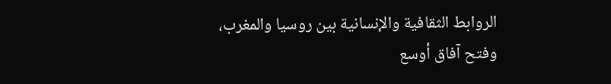الروابط الثقافية والإنسانية بين روسيا والمغرب، وفتح آفاق أوسع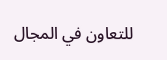للتعاون في المجال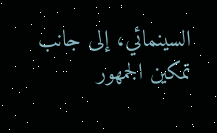السينمائي، إلى جانب تمكين الجمهور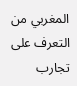المغربي من التعرف على تجارب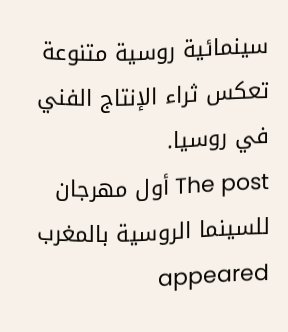سينمائية روسية متنوعة تعكس ثراء الإنتاج الفني في روسيا.
The post أول مهرجان للسينما الروسية بالمغرب appeared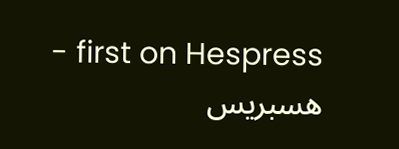first on Hespress - هسبريس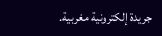جريدة إلكترونية مغربية.